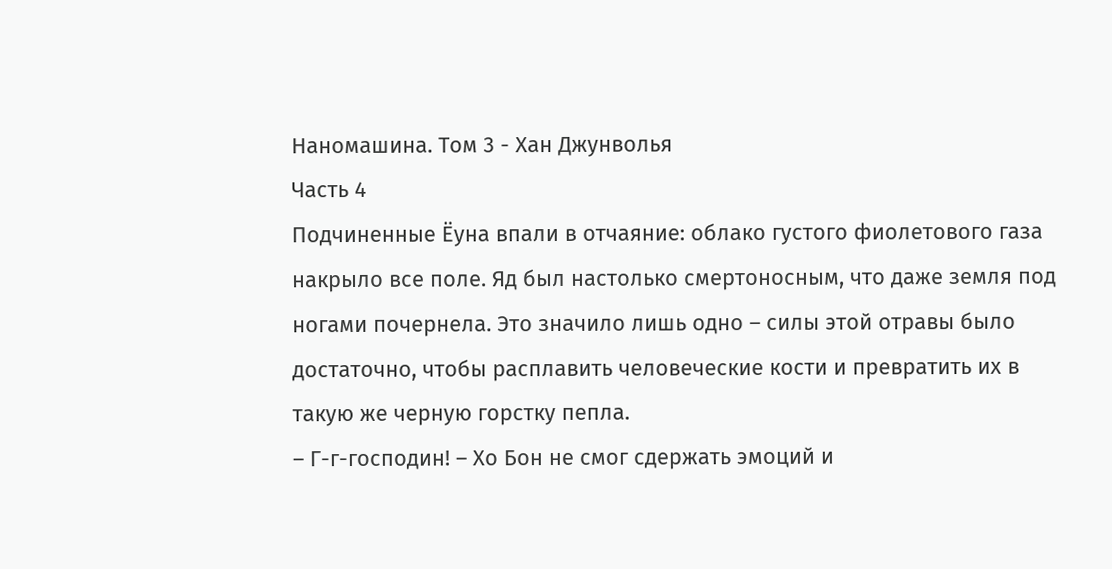Наномашина. Том 3 - Хан Джунволья
Часть 4
Подчиненные Ёуна впали в отчаяние: облако густого фиолетового газа накрыло все поле. Яд был настолько смертоносным, что даже земля под ногами почернела. Это значило лишь одно – силы этой отравы было достаточно, чтобы расплавить человеческие кости и превратить их в такую же черную горстку пепла.
– Г-г-господин! – Хо Бон не смог сдержать эмоций и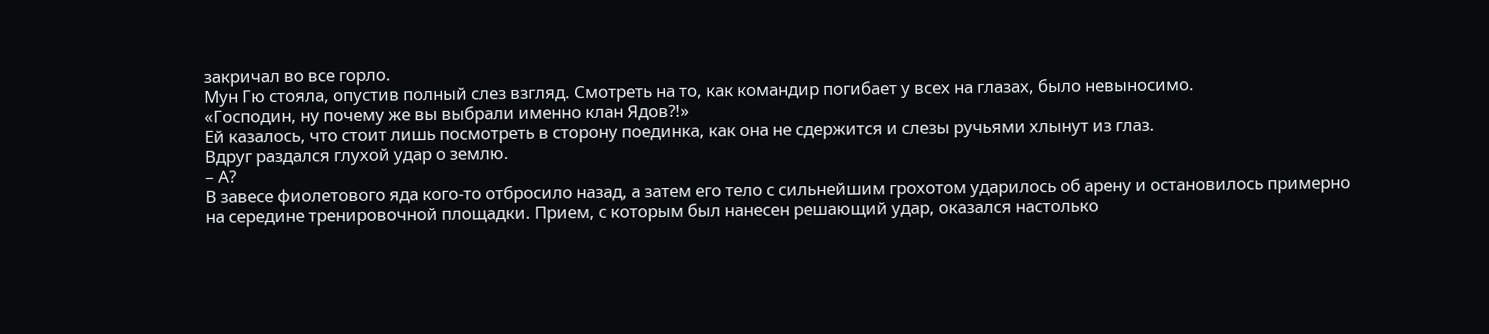закричал во все горло.
Мун Гю стояла, опустив полный слез взгляд. Смотреть на то, как командир погибает у всех на глазах, было невыносимо.
«Господин, ну почему же вы выбрали именно клан Ядов?!»
Ей казалось, что стоит лишь посмотреть в сторону поединка, как она не сдержится и слезы ручьями хлынут из глаз.
Вдруг раздался глухой удар о землю.
– А?
В завесе фиолетового яда кого-то отбросило назад, а затем его тело с сильнейшим грохотом ударилось об арену и остановилось примерно на середине тренировочной площадки. Прием, с которым был нанесен решающий удар, оказался настолько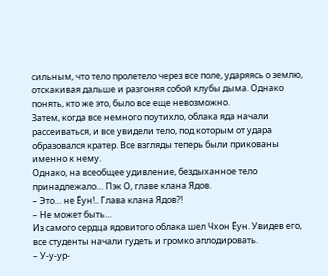сильным, что тело пролетело через все поле, ударяясь о землю, отскакивая дальше и разгоняя собой клубы дыма. Однако понять, кто же это, было все еще невозможно.
Затем, когда все немного поутихло, облака яда начали рассеиваться, и все увидели тело, под которым от удара образовался кратер. Все взгляды теперь были прикованы именно к нему.
Однако, на всеобщее удивление, бездыханное тело принадлежало… Пэк О, главе клана Ядов.
– Это… не Ёун!.. Глава клана Ядов?!
– Не может быть…
Из самого сердца ядовитого облака шел Чхон Ёун. Увидев его, все студенты начали гудеть и громко аплодировать.
– У-у-ур-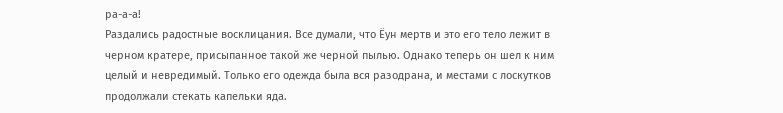ра-а-а!
Раздались радостные восклицания. Все думали, что Ёун мертв и это его тело лежит в черном кратере, присыпанное такой же черной пылью. Однако теперь он шел к ним целый и невредимый. Только его одежда была вся разодрана, и местами с лоскутков продолжали стекать капельки яда.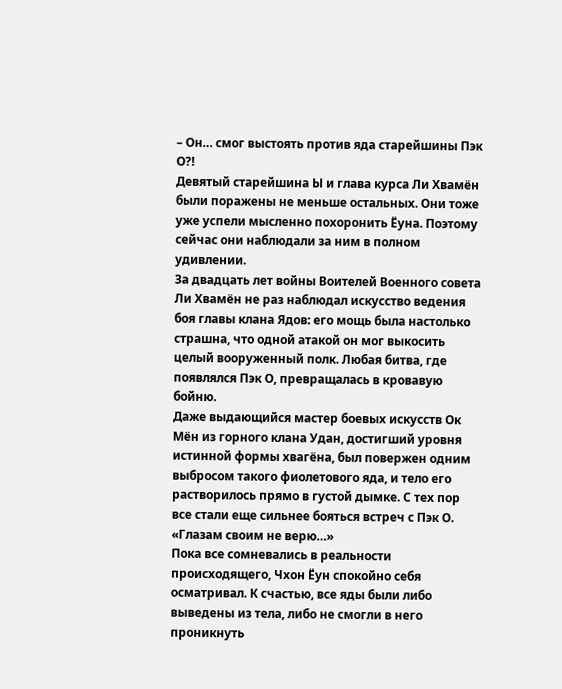– Он… смог выстоять против яда старейшины Пэк О?!
Девятый старейшина Ы и глава курса Ли Хвамён были поражены не меньше остальных. Они тоже уже успели мысленно похоронить Ёуна. Поэтому сейчас они наблюдали за ним в полном удивлении.
За двадцать лет войны Воителей Военного совета Ли Хвамён не раз наблюдал искусство ведения боя главы клана Ядов: его мощь была настолько страшна, что одной атакой он мог выкосить целый вооруженный полк. Любая битва, где появлялся Пэк О, превращалась в кровавую бойню.
Даже выдающийся мастер боевых искусств Ок Мён из горного клана Удан, достигший уровня истинной формы хвагёна, был повержен одним выбросом такого фиолетового яда, и тело его растворилось прямо в густой дымке. С тех пор все стали еще сильнее бояться встреч с Пэк О.
«Глазам своим не верю…»
Пока все сомневались в реальности происходящего, Чхон Ёун спокойно себя осматривал. К счастью, все яды были либо выведены из тела, либо не смогли в него проникнуть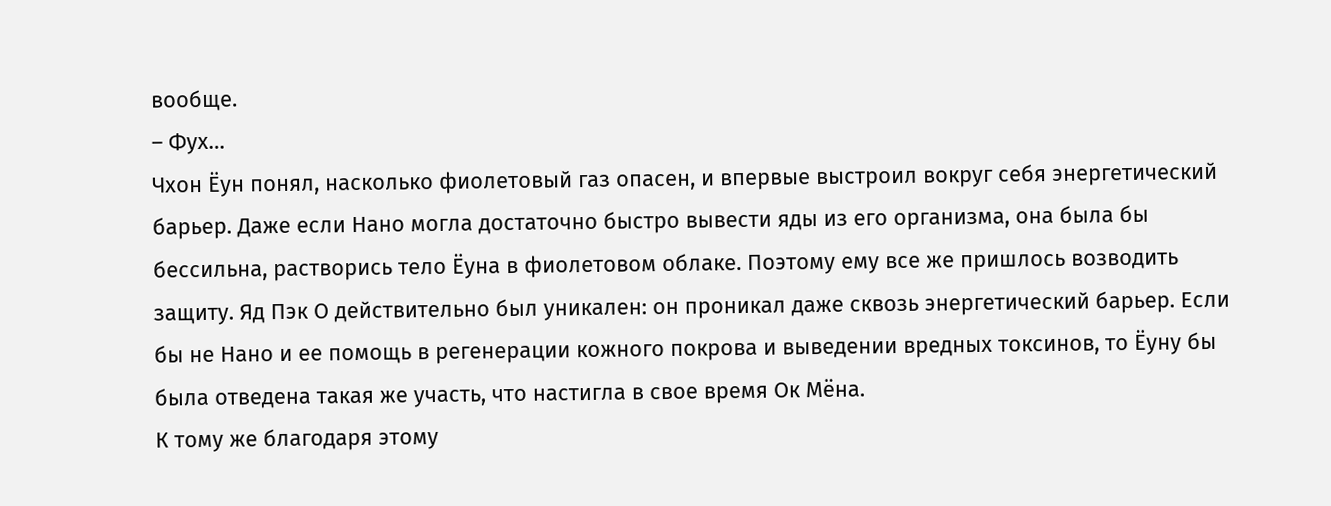вообще.
– Фух…
Чхон Ёун понял, насколько фиолетовый газ опасен, и впервые выстроил вокруг себя энергетический барьер. Даже если Нано могла достаточно быстро вывести яды из его организма, она была бы бессильна, растворись тело Ёуна в фиолетовом облаке. Поэтому ему все же пришлось возводить защиту. Яд Пэк О действительно был уникален: он проникал даже сквозь энергетический барьер. Если бы не Нано и ее помощь в регенерации кожного покрова и выведении вредных токсинов, то Ёуну бы была отведена такая же участь, что настигла в свое время Ок Мёна.
К тому же благодаря этому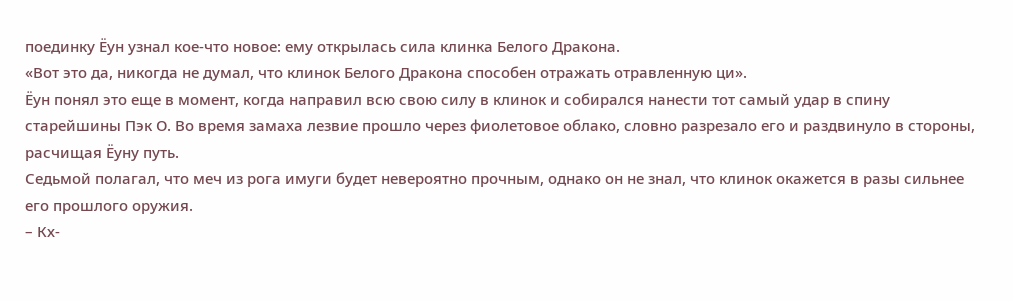поединку Ёун узнал кое-что новое: ему открылась сила клинка Белого Дракона.
«Вот это да, никогда не думал, что клинок Белого Дракона способен отражать отравленную ци».
Ёун понял это еще в момент, когда направил всю свою силу в клинок и собирался нанести тот самый удар в спину старейшины Пэк О. Во время замаха лезвие прошло через фиолетовое облако, словно разрезало его и раздвинуло в стороны, расчищая Ёуну путь.
Седьмой полагал, что меч из рога имуги будет невероятно прочным, однако он не знал, что клинок окажется в разы сильнее его прошлого оружия.
– Кх-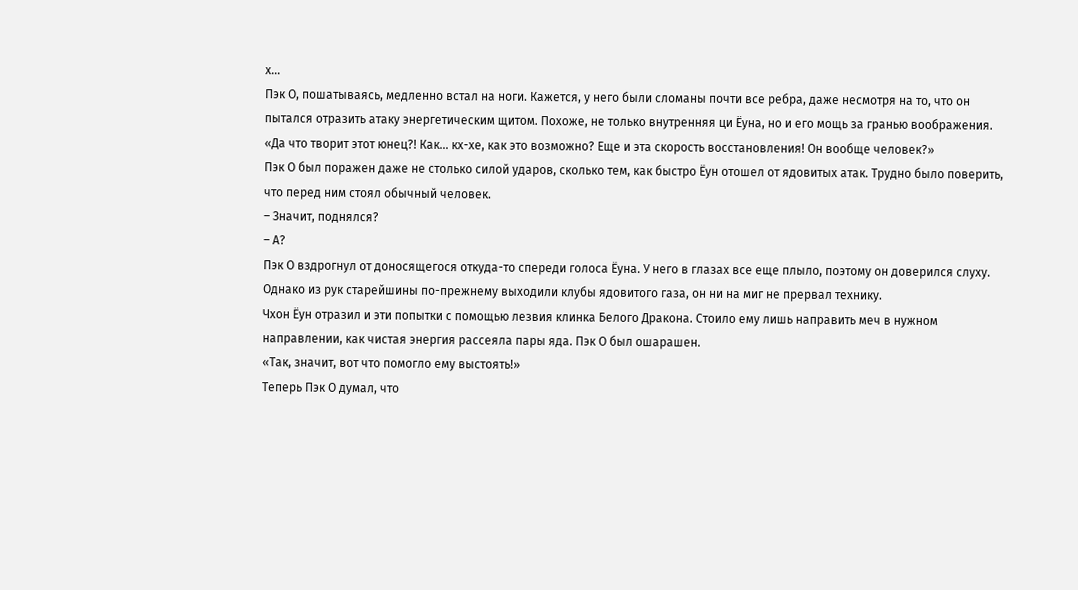х…
Пэк О, пошатываясь, медленно встал на ноги. Кажется, у него были сломаны почти все ребра, даже несмотря на то, что он пытался отразить атаку энергетическим щитом. Похоже, не только внутренняя ци Ёуна, но и его мощь за гранью воображения.
«Да что творит этот юнец?! Как… кх-хе, как это возможно? Еще и эта скорость восстановления! Он вообще человек?»
Пэк О был поражен даже не столько силой ударов, сколько тем, как быстро Ёун отошел от ядовитых атак. Трудно было поверить, что перед ним стоял обычный человек.
– Значит, поднялся?
– А?
Пэк О вздрогнул от доносящегося откуда-то спереди голоса Ёуна. У него в глазах все еще плыло, поэтому он доверился слуху. Однако из рук старейшины по-прежнему выходили клубы ядовитого газа, он ни на миг не прервал технику.
Чхон Ёун отразил и эти попытки с помощью лезвия клинка Белого Дракона. Стоило ему лишь направить меч в нужном направлении, как чистая энергия рассеяла пары яда. Пэк О был ошарашен.
«Так, значит, вот что помогло ему выстоять!»
Теперь Пэк О думал, что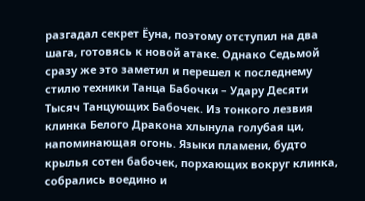разгадал секрет Ёуна, поэтому отступил на два шага, готовясь к новой атаке. Однако Седьмой сразу же это заметил и перешел к последнему стилю техники Танца Бабочки – Удару Десяти Тысяч Танцующих Бабочек. Из тонкого лезвия клинка Белого Дракона хлынула голубая ци, напоминающая огонь. Языки пламени, будто крылья сотен бабочек, порхающих вокруг клинка, собрались воедино и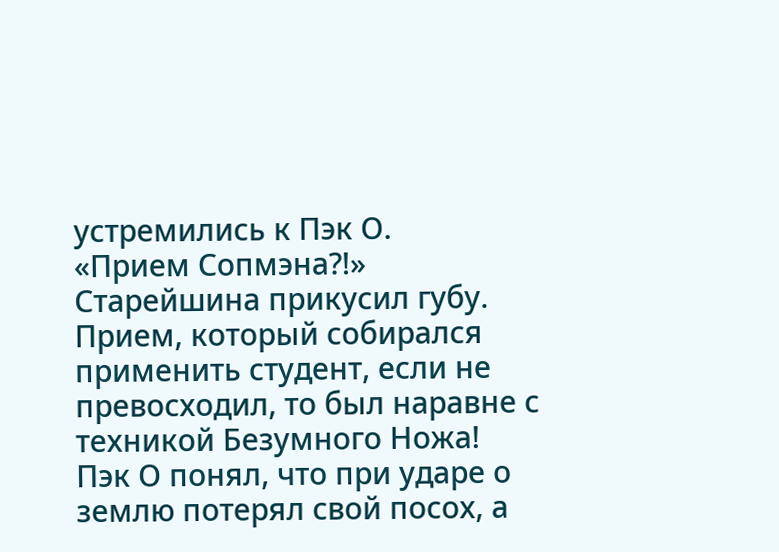устремились к Пэк О.
«Прием Сопмэна?!»
Старейшина прикусил губу. Прием, который собирался применить студент, если не превосходил, то был наравне с техникой Безумного Ножа!
Пэк О понял, что при ударе о землю потерял свой посох, а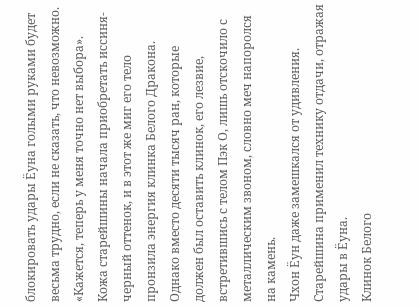блокировать удары Ёуна голыми руками будет весьма трудно, если не сказать, что невозможно.
«Кажется, теперь у меня точно нет выбора».
Кожа старейшины начала приобретать иссиня-черный оттенок, и в этот же миг его тело пронзила энергия клинка Белого Дракона. Однако вместо десяти тысяч ран, которые должен был оставить клинок, его лезвие, встретившись с телом Пэк О, лишь отскочило с металлическим звоном, словно меч напоролся на камень.
Чхон Ёун даже замешкался от удивления. Старейшина применил технику отдачи, отражая удары в Ёуна.
Клинок Белого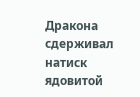Дракона сдерживал натиск ядовитой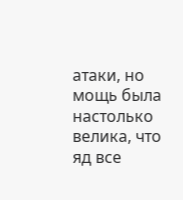атаки, но мощь была настолько велика, что яд все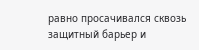равно просачивался сквозь защитный барьер и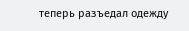теперь разъедал одежду